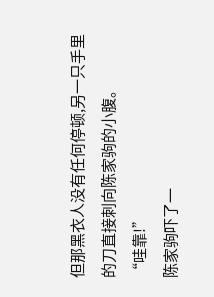但那黑衣人没有任何停顿,另一只手里的刀直接刺向陈家驹的小腹。
“哇靠!”
陈家驹吓了一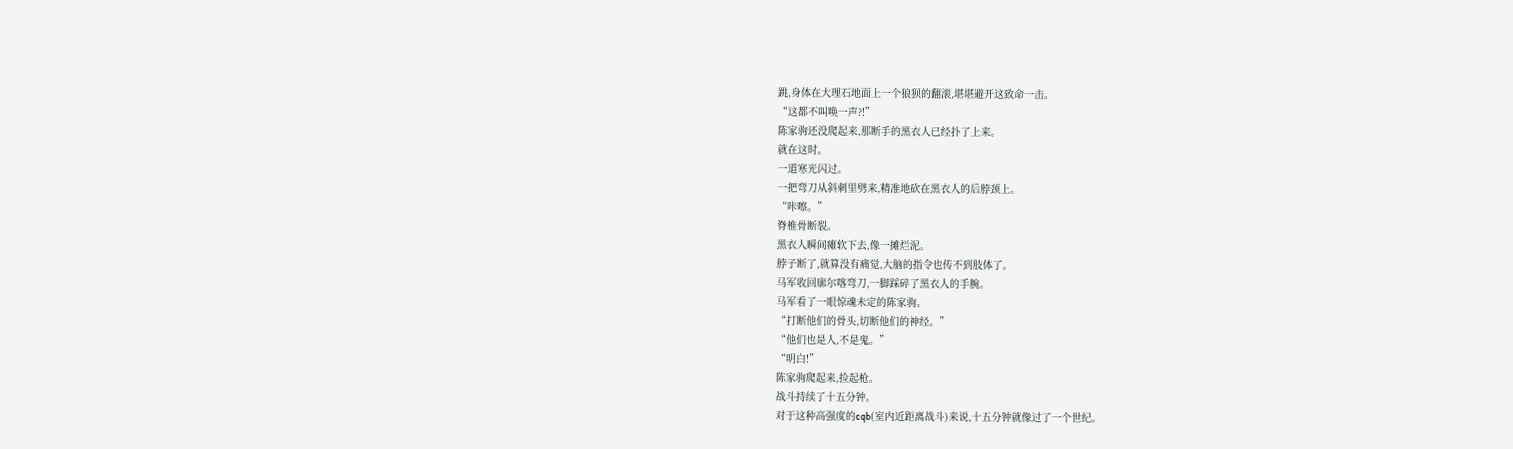跳,身体在大理石地面上一个狼狈的翻滚,堪堪避开这致命一击。
“这都不叫唤一声?!”
陈家驹还没爬起来,那断手的黑衣人已经扑了上来。
就在这时。
一道寒光闪过。
一把弯刀从斜刺里劈来,精准地砍在黑衣人的后脖颈上。
“咔嚓。”
脊椎骨断裂。
黑衣人瞬间瘫软下去,像一摊烂泥。
脖子断了,就算没有痛觉,大脑的指令也传不到肢体了。
马军收回廓尔喀弯刀,一脚踩碎了黑衣人的手腕。
马军看了一眼惊魂未定的陈家驹。
“打断他们的骨头,切断他们的神经。”
“他们也是人,不是鬼。”
“明白!”
陈家驹爬起来,捡起枪。
战斗持续了十五分钟。
对于这种高强度的cqb(室内近距离战斗)来说,十五分钟就像过了一个世纪。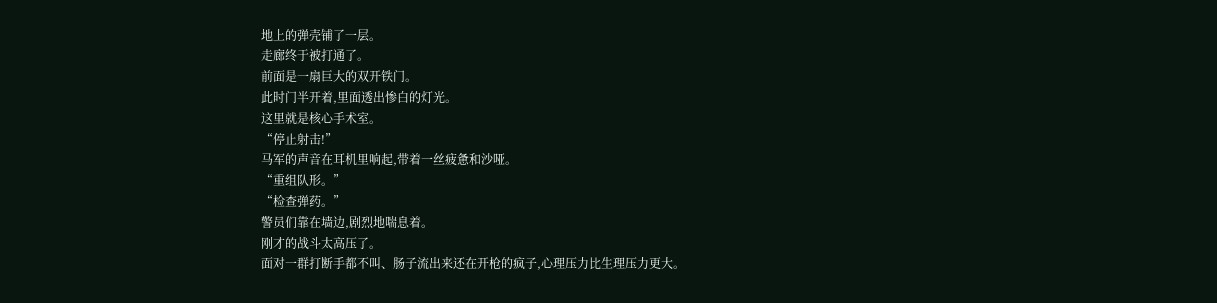地上的弹壳铺了一层。
走廊终于被打通了。
前面是一扇巨大的双开铁门。
此时门半开着,里面透出惨白的灯光。
这里就是核心手术室。
“停止射击!”
马军的声音在耳机里响起,带着一丝疲惫和沙哑。
“重组队形。”
“检查弹药。”
警员们靠在墙边,剧烈地喘息着。
刚才的战斗太高压了。
面对一群打断手都不叫、肠子流出来还在开枪的疯子,心理压力比生理压力更大。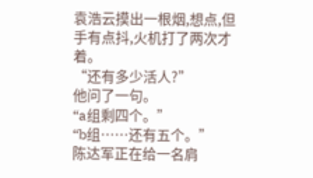袁浩云摸出一根烟,想点,但手有点抖,火机打了两次才着。
“还有多少活人?”
他问了一句。
“a组剩四个。”
“b组……还有五个。”
陈达军正在给一名肩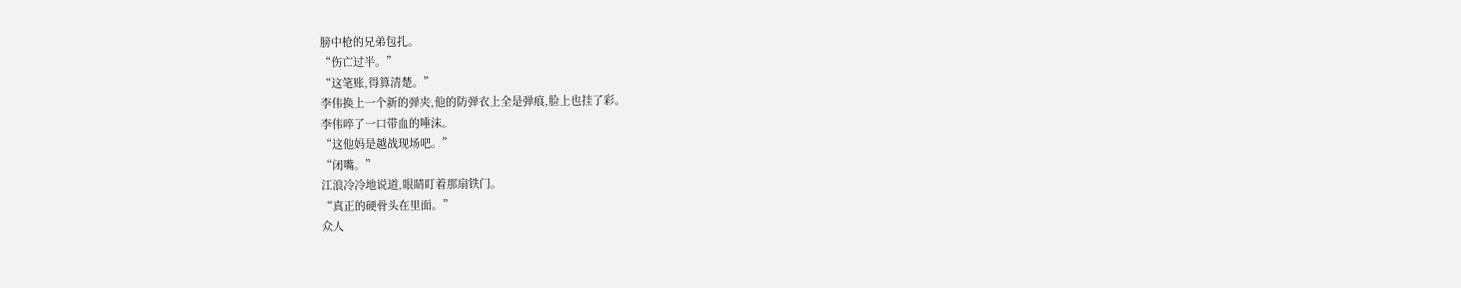膀中枪的兄弟包扎。
“伤亡过半。”
“这笔账,得算清楚。”
李伟换上一个新的弹夹,他的防弹衣上全是弹痕,脸上也挂了彩。
李伟啐了一口带血的唾沫。
“这他妈是越战现场吧。”
“闭嘴。”
江浪冷冷地说道,眼睛盯着那扇铁门。
“真正的硬骨头在里面。”
众人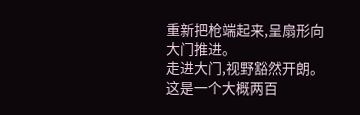重新把枪端起来,呈扇形向大门推进。
走进大门,视野豁然开朗。
这是一个大概两百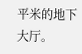平米的地下大厅。